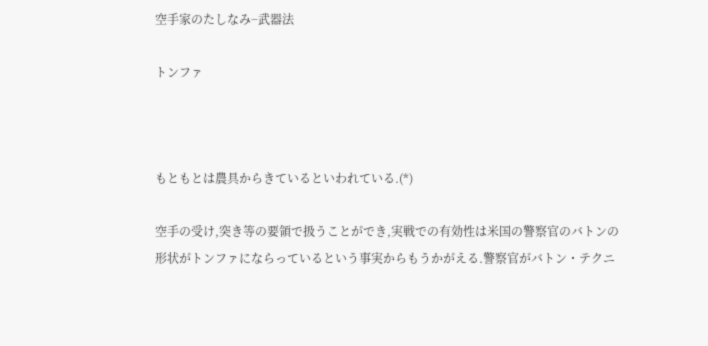空手家のたしなみ−武器法

トンファ



もともとは農具からきているといわれている.(*)

空手の受け,突き等の要領で扱うことができ,実戦での有効性は米国の警察官のバトンの形状がトンファにならっているという事実からもうかがえる.警察官がバトン・テクニ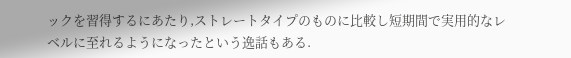ックを習得するにあたり,ストレートタイプのものに比較し短期間で実用的なレベルに至れるようになったという逸話もある.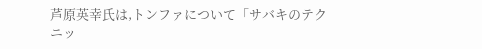芦原英幸氏は,トンファについて「サバキのテクニッ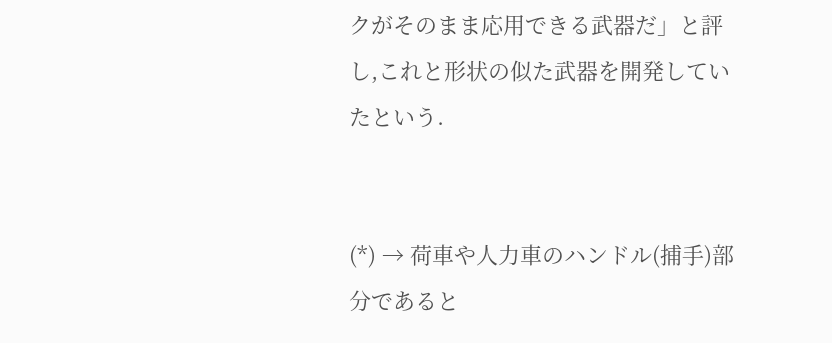クがそのまま応用できる武器だ」と評し,これと形状の似た武器を開発していたという.


(*) → 荷車や人力車のハンドル(捕手)部分であると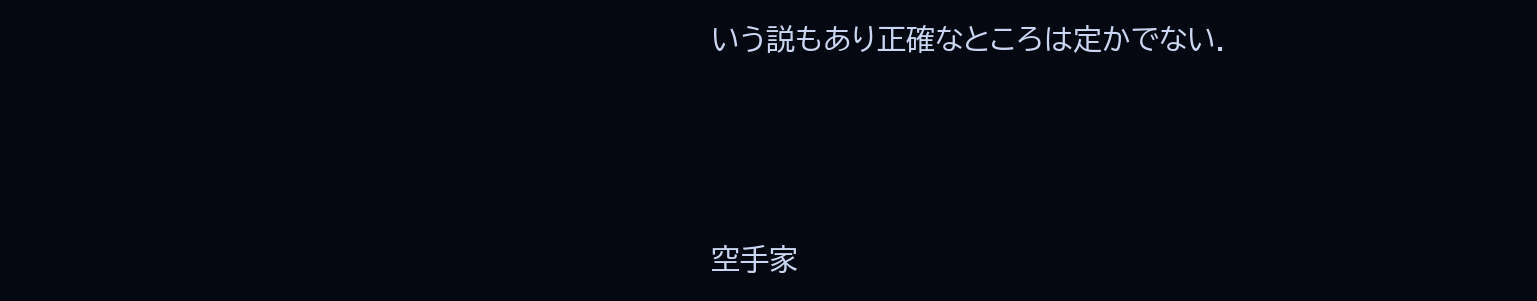いう説もあり正確なところは定かでない.



空手家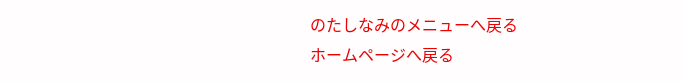のたしなみのメニューへ戻る
ホームページへ戻る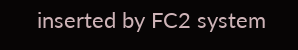inserted by FC2 system